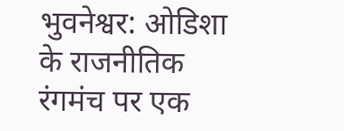भुवनेश्वर: ओडिशा के राजनीतिक रंगमंच पर एक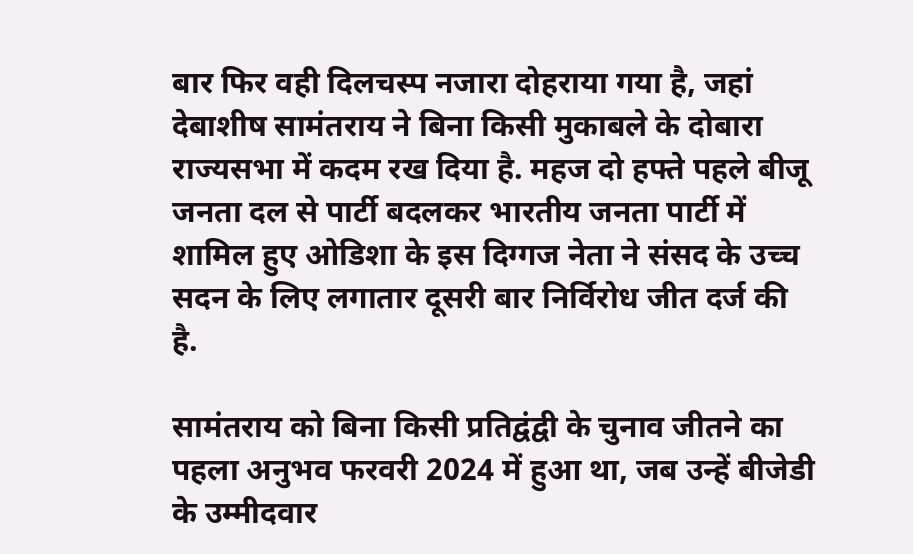बार फिर वही दिलचस्प नजारा दोहराया गया है, जहां देबाशीष सामंतराय ने बिना किसी मुकाबले के दोबारा राज्यसभा में कदम रख दिया है. महज दो हफ्ते पहले बीजू जनता दल से पार्टी बदलकर भारतीय जनता पार्टी में शामिल हुए ओडिशा के इस दिग्गज नेता ने संसद के उच्च सदन के लिए लगातार दूसरी बार निर्विरोध जीत दर्ज की है.

सामंतराय को बिना किसी प्रतिद्वंद्वी के चुनाव जीतने का पहला अनुभव फरवरी 2024 में हुआ था, जब उन्हें बीजेडी के उम्मीदवार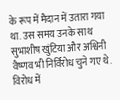के रूप में मैदान में उतारा गया था. उस समय उनके साथ सुभाशीष खुंटिया और अश्विनी वैष्णव भी निर्विरोध चुने गए थे. विरोध में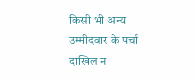किसी भी अन्य उम्मीदवार के पर्चा दाखिल न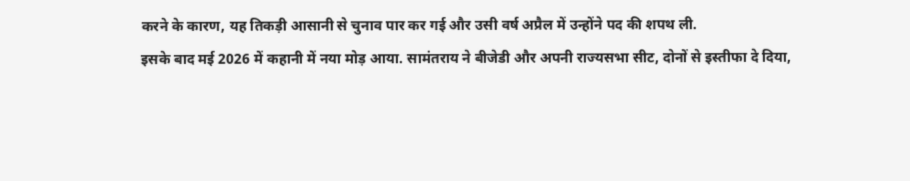करने के कारण, यह तिकड़ी आसानी से चुनाव पार कर गई और उसी वर्ष अप्रैल में उन्होंने पद की शपथ ली.
इसके बाद मई 2026 में कहानी में नया मोड़ आया. सामंतराय ने बीजेडी और अपनी राज्यसभा सीट, दोनों से इस्तीफा दे दिया,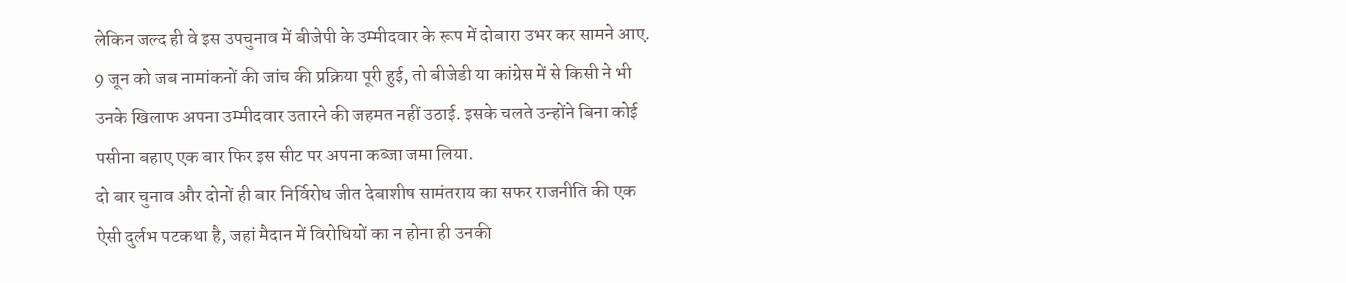लेकिन जल्द ही वे इस उपचुनाव में बीजेपी के उम्मीदवार के रूप में दोबारा उभर कर सामने आए. 9 जून को जब नामांकनों की जांच की प्रक्रिया पूरी हुई, तो बीजेडी या कांग्रेस में से किसी ने भी उनके खिलाफ अपना उम्मीदवार उतारने की जहमत नहीं उठाई. इसके चलते उन्होंने बिना कोई पसीना बहाए एक बार फिर इस सीट पर अपना कब्जा जमा लिया.
दो बार चुनाव और दोनों ही बार निर्विरोध जीत देबाशीष सामंतराय का सफर राजनीति की एक ऐसी दुर्लभ पटकथा है, जहां मैदान में विरोधियों का न होना ही उनकी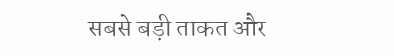सबसे बड़ी ताकत और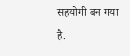सहयोगी बन गया है.